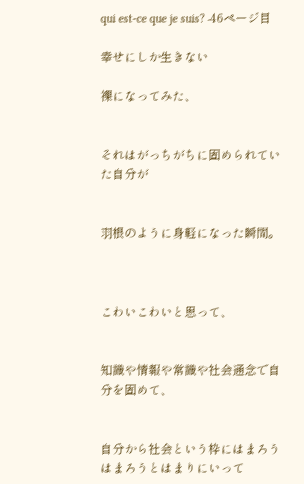qui est-ce que je suis? -46ページ目

幸せにしか生きない

裸になってみた、


それはがっちがちに固められていた自分が


羽根のように身軽になった瞬間。



こわいこわいと思って、


知識や情報や常識や社会通念で自分を固めて、


自分から社会という枠にはまろうはまろうとはまりにいって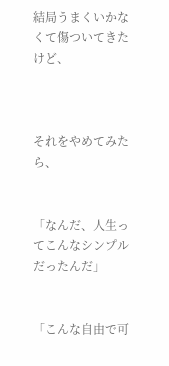結局うまくいかなくて傷ついてきたけど、



それをやめてみたら、


「なんだ、人生ってこんなシンプルだったんだ」


「こんな自由で可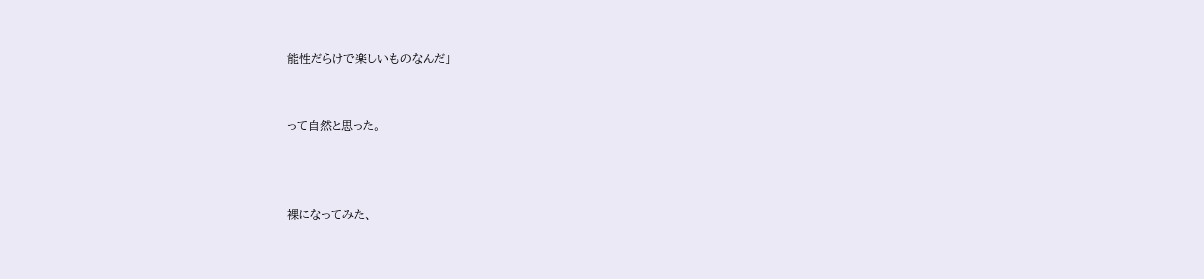能性だらけで楽しいものなんだ」


って自然と思った。



裸になってみた、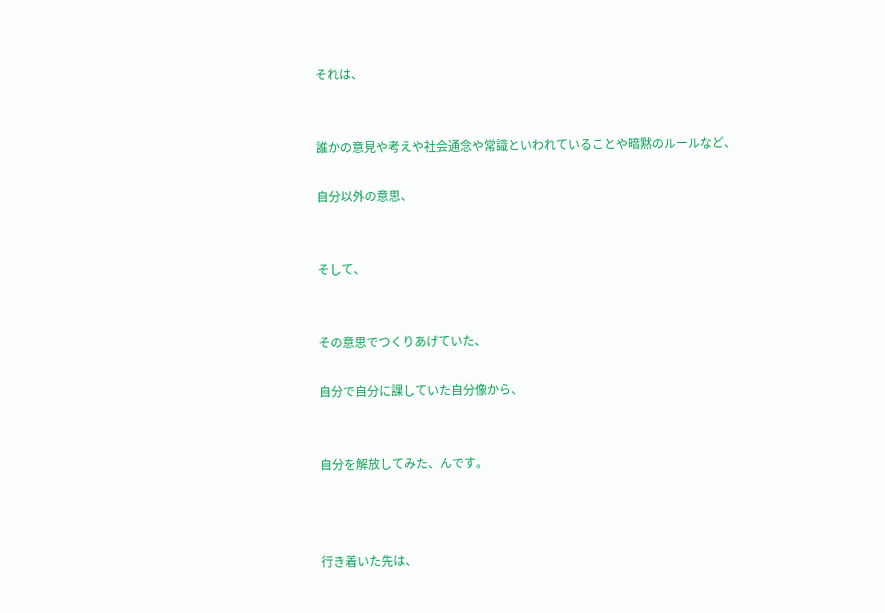それは、


誰かの意見や考えや社会通念や常識といわれていることや暗黙のルールなど、

自分以外の意思、


そして、


その意思でつくりあげていた、

自分で自分に課していた自分像から、


自分を解放してみた、んです。



行き着いた先は、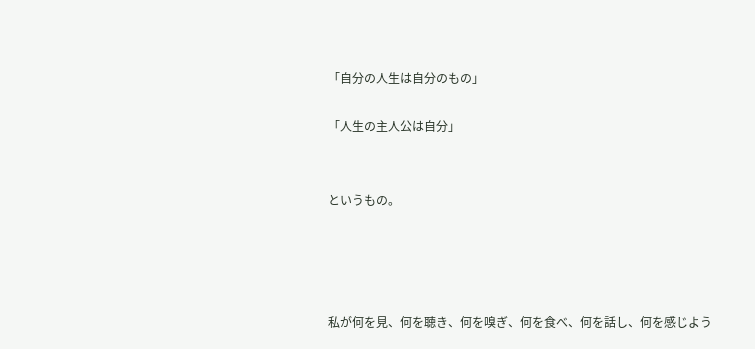「自分の人生は自分のもの」

「人生の主人公は自分」


というもの。




私が何を見、何を聴き、何を嗅ぎ、何を食べ、何を話し、何を感じよう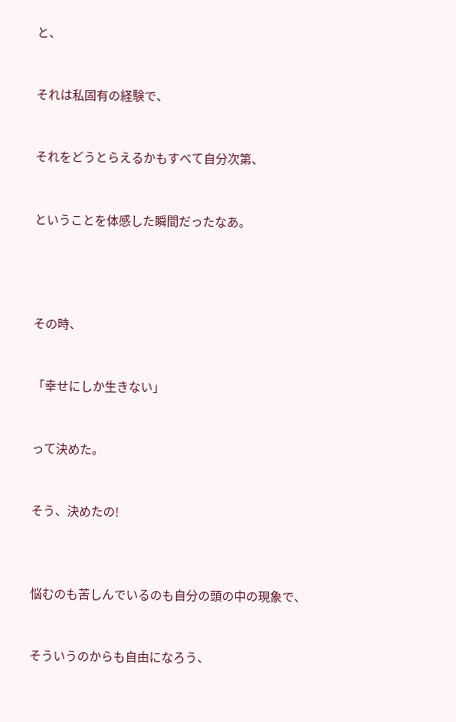と、


それは私固有の経験で、


それをどうとらえるかもすべて自分次第、


ということを体感した瞬間だったなあ。




その時、


「幸せにしか生きない」


って決めた。


そう、決めたの!



悩むのも苦しんでいるのも自分の頭の中の現象で、


そういうのからも自由になろう、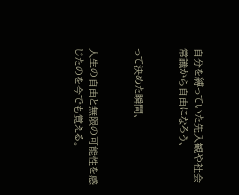自分を縛っていた先入観や社会常識から自由になろう、


って決めた瞬間、


人生の自由と無限の可能性を感じたのを今でも覚える。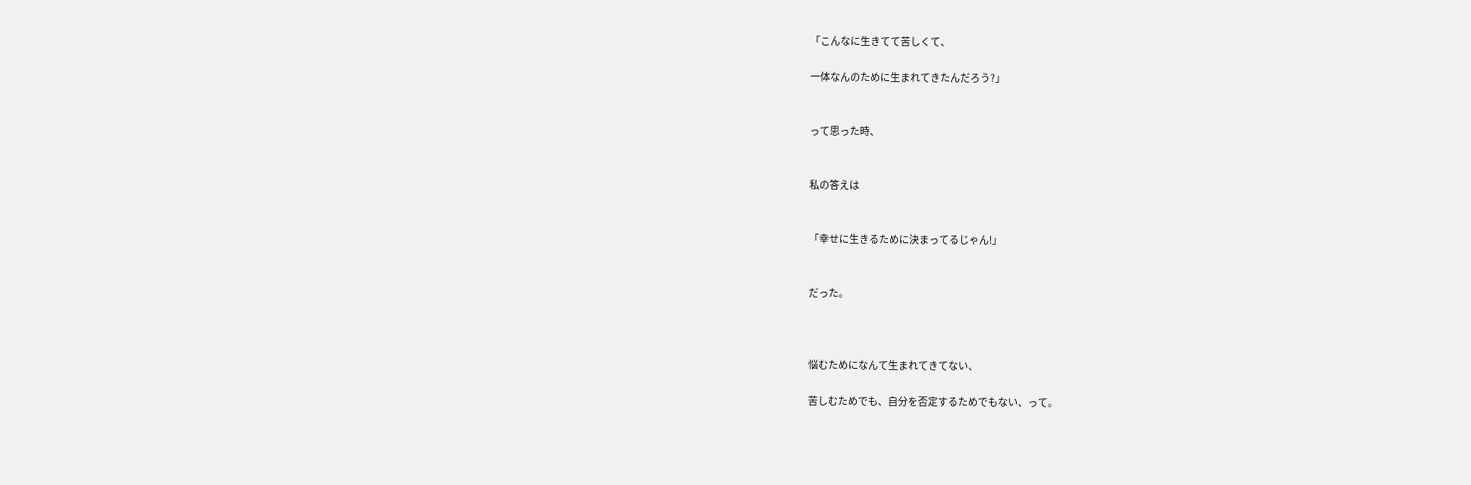「こんなに生きてて苦しくて、

一体なんのために生まれてきたんだろう?」


って思った時、


私の答えは


「幸せに生きるために決まってるじゃん!」


だった。



悩むためになんて生まれてきてない、

苦しむためでも、自分を否定するためでもない、って。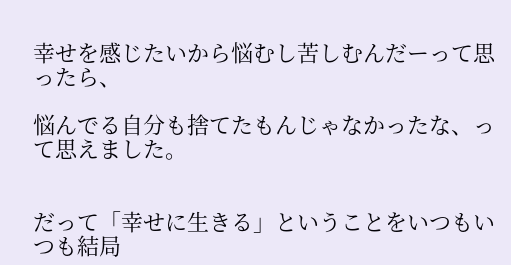幸せを感じたいから悩むし苦しむんだーって思ったら、

悩んでる自分も捨てたもんじゃなかったな、って思えました。


だって「幸せに生きる」ということをいつもいつも結局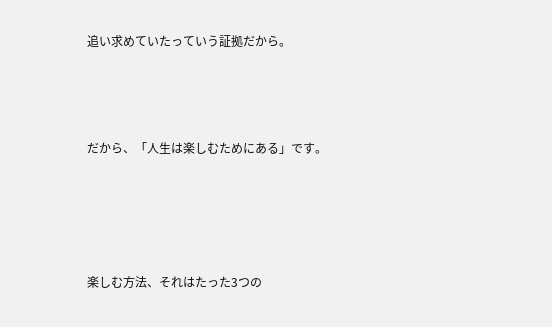追い求めていたっていう証拠だから。



だから、「人生は楽しむためにある」です。




楽しむ方法、それはたった3つの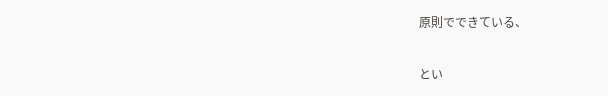原則でできている、


とい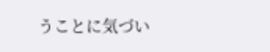うことに気づい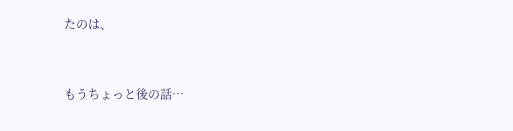たのは、


もうちょっと後の話…